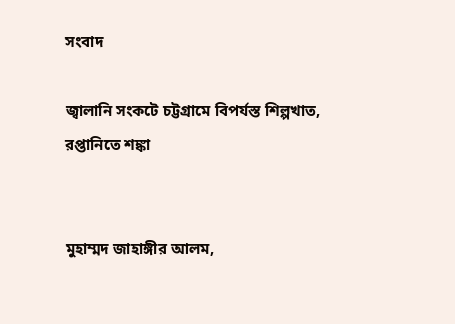সংবাদ

জ্বালানি সংকটে চট্টগ্রামে বিপর্যস্ত শিল্পখাত, রপ্তানিতে শঙ্কা


মুহাম্মদ জাহাঙ্গীর আলম,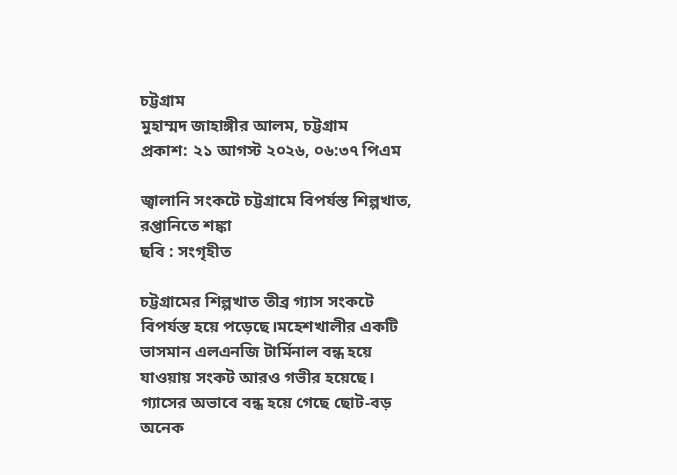চট্টগ্রাম
মুহাম্মদ জাহাঙ্গীর আলম, চট্টগ্রাম
প্রকাশ: ২১ আগস্ট ২০২৬, ০৬:৩৭ পিএম

জ্বালানি সংকটে চট্টগ্রামে বিপর্যস্ত শিল্পখাত, রপ্তানিতে শঙ্কা
ছবি : সংগৃহীত

চট্টগ্রামের শিল্পখাত তীব্র গ্যাস সংকটে বিপর্যস্ত হয়ে পড়েছে।মহেশখালীর একটি ভাসমান এলএনজি টার্মিনাল বন্ধ হয়ে যাওয়ায় সংকট আরও গভীর হয়েছে। গ্যাসের অভাবে বন্ধ হয়ে গেছে ছোট-বড় অনেক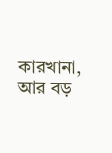কারখানা, আর বড়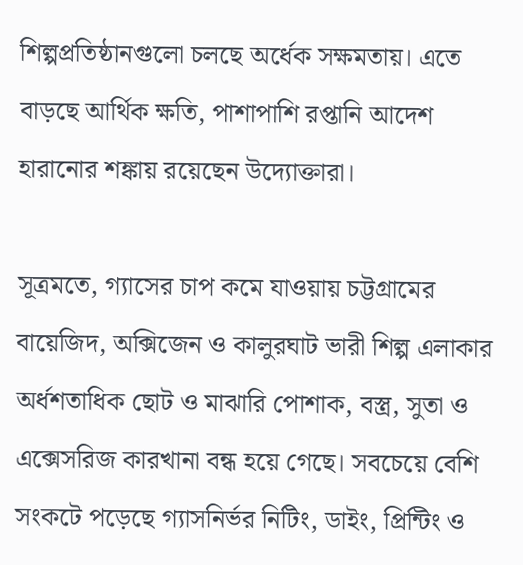শিল্পপ্রতিষ্ঠানগুলো চলছে অর্ধেক সক্ষমতায়। এতে বাড়ছে আর্থিক ক্ষতি, পাশাপাশি রপ্তানি আদেশ হারানোর শঙ্কায় রয়েছেন উদ্যোক্তারা।

সূত্রমতে, গ্যাসের চাপ কমে যাওয়ায় চট্টগ্রামের বায়েজিদ, অক্সিজেন ও কালুরঘাট ভারী শিল্প এলাকার অর্ধশতাধিক ছোট ও মাঝারি পোশাক, বস্ত্র, সুতা ও এক্সেসরিজ কারখানা বন্ধ হয়ে গেছে। সবচেয়ে বেশি সংকটে পড়েছে গ্যাসনির্ভর নিটিং, ডাইং, প্রিন্টিং ও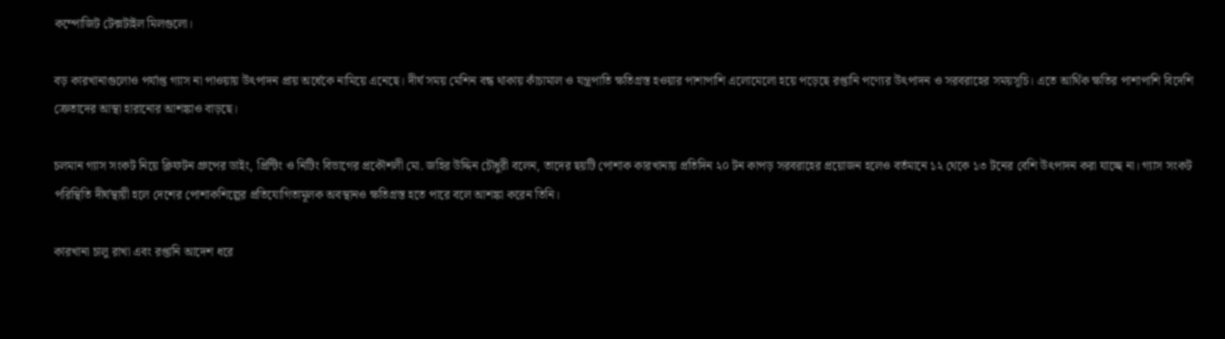কম্পোজিট টেক্সটাইল মিলগুলো।

বড় কারখানাগুলোও পর্যাপ্ত গ্যাস না পাওয়ায় উৎপাদন প্রায় অর্ধেকে নামিয়ে এনেছে। দীর্ঘ সময় মেশিন বন্ধ থাকায় কাঁচামাল ও যন্ত্রপাতি ক্ষতিগ্রস্ত হওয়ার পাশাপাশি এলোমেলো হয়ে পড়েছে রপ্তানি পণ্যের উৎপাদন ও সরবরাহের সময়সূচি। এতে আর্থিক ক্ষতির পাশাপাশি বিদেশি ক্রেতাদের আস্থা হারানোর আশঙ্কাও বাড়ছে।

চলমান গ্যাস সংকট নিয়ে ক্লিফটন গ্রুপের ডাইং, প্রিন্টিং ও নিটিং বিভাগের প্রকৌশলী মো. জহির উদ্দিন চৌধুরী বলেন, তাদের ছয়টি পোশাক কারখানায় প্রতিদিন ২০ টন কাপড় সরবরাহের প্রয়োজন হলেও বর্তমানে ১২ থেকে ১৩ টনের বেশি উৎপাদন করা যাচ্ছে না। গ্যাস সংকট পরিস্থিতি দীর্ঘস্থায়ী হলে দেশের পোশাকশিল্পের প্রতিযোগিতামূলক অবস্থানও ক্ষতিগ্রস্ত হতে পারে বলে আশঙ্কা করেন তিনি।

কারখানা চালু রাখা এবং রপ্তানি আদেশ ধরে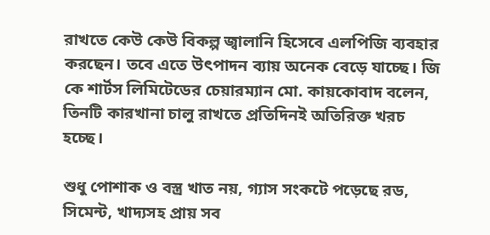রাখতে কেউ কেউ বিকল্প জ্বালানি হিসেবে এলপিজি ব্যবহার করছেন। তবে এতে উৎপাদন ব্যায় অনেক বেড়ে যাচ্ছে। জি কে শার্টস লিমিটেডের চেয়ারম্যান মো. কায়কোবাদ বলেন, তিনটি কারখানা চালু রাখতে প্রতিদিনই অতিরিক্ত খরচ হচ্ছে।

শুধু পোশাক ও বস্ত্র খাত নয়, গ্যাস সংকটে পড়েছে রড, সিমেন্ট, খাদ্যসহ প্রায় সব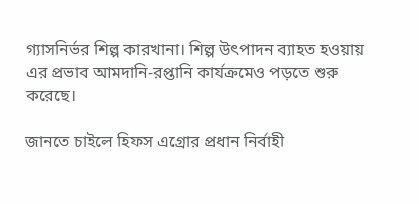গ্যাসনির্ভর শিল্প কারখানা। শিল্প উৎপাদন ব্যাহত হওয়ায় এর প্রভাব আমদানি-রপ্তানি কার্যক্রমেও পড়তে শুরু করেছে।

জানতে চাইলে হিফস এগ্রোর প্রধান নির্বাহী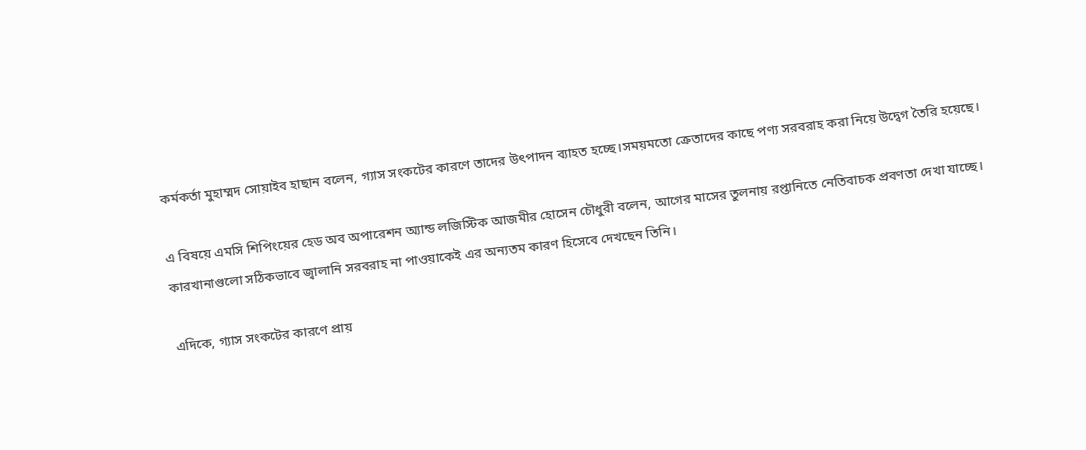কর্মকর্তা মুহাম্মদ সোয়াইব হাছান বলেন, গ্যাস সংকটের কারণে তাদের উৎপাদন ব্যাহত হচ্ছে।সময়মতো ক্রেতাদের কাছে পণ্য সরবরাহ করা নিয়ে উদ্বেগ তৈরি হয়েছে।

এ বিষয়ে এমসি শিপিংয়ের হেড অব অপারেশন অ্যান্ড লজিস্টিক আজমীর হোসেন চৌধুরী বলেন, আগের মাসের তুলনায় রপ্তানিতে নেতিবাচক প্রবণতা দেখা যাচ্ছে। কারখানাগুলো সঠিকভাবে জ্বালানি সরবরাহ না পাওয়াকেই এর অন্যতম কারণ হিসেবে দেখছেন তিনি।

এদিকে, গ্যাস সংকটের কারণে প্রায়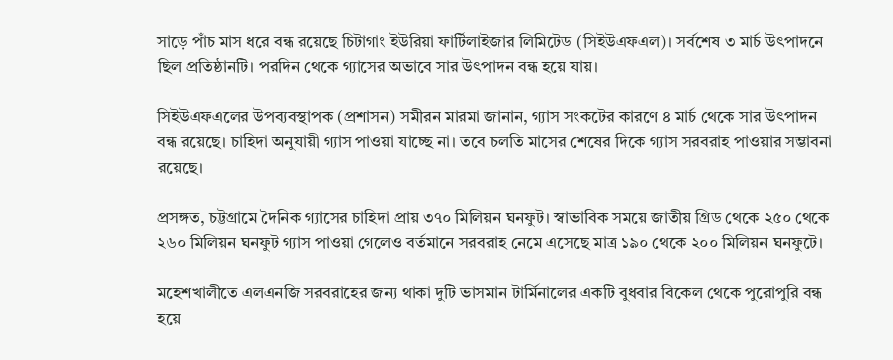সাড়ে পাঁচ মাস ধরে বন্ধ রয়েছে চিটাগাং ইউরিয়া ফার্টিলাইজার লিমিটেড (সিইউএফএল)। সর্বশেষ ৩ মার্চ উৎপাদনে ছিল প্রতিষ্ঠানটি। পরদিন থেকে গ্যাসের অভাবে সার উৎপাদন বন্ধ হয়ে যায়।

সিইউএফএলের উপব্যবস্থাপক (প্রশাসন) সমীরন মারমা জানান, গ্যাস সংকটের কারণে ৪ মার্চ থেকে সার উৎপাদন বন্ধ রয়েছে। চাহিদা অনুযায়ী গ্যাস পাওয়া যাচ্ছে না। তবে চলতি মাসের শেষের দিকে গ্যাস সরবরাহ পাওয়ার সম্ভাবনা রয়েছে।

প্রসঙ্গত, চট্টগ্রামে দৈনিক গ্যাসের চাহিদা প্রায় ৩৭০ মিলিয়ন ঘনফুট। স্বাভাবিক সময়ে জাতীয় গ্রিড থেকে ২৫০ থেকে ২৬০ মিলিয়ন ঘনফুট গ্যাস পাওয়া গেলেও বর্তমানে সরবরাহ নেমে এসেছে মাত্র ১৯০ থেকে ২০০ মিলিয়ন ঘনফুটে।

মহেশখালীতে এলএনজি সরবরাহের জন্য থাকা দুটি ভাসমান টার্মিনালের একটি বুধবার বিকেল থেকে পুরোপুরি বন্ধ হয়ে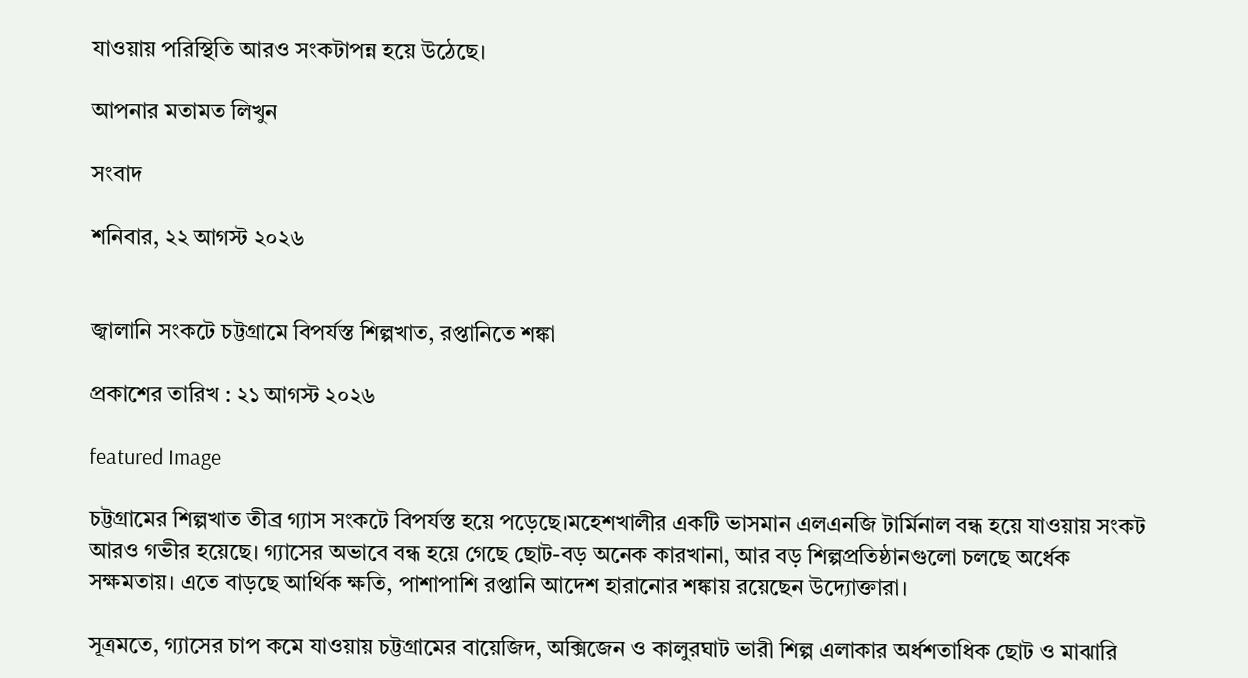যাওয়ায় পরিস্থিতি আরও সংকটাপন্ন হয়ে উঠেছে।

আপনার মতামত লিখুন

সংবাদ

শনিবার, ২২ আগস্ট ২০২৬


জ্বালানি সংকটে চট্টগ্রামে বিপর্যস্ত শিল্পখাত, রপ্তানিতে শঙ্কা

প্রকাশের তারিখ : ২১ আগস্ট ২০২৬

featured Image

চট্টগ্রামের শিল্পখাত তীব্র গ্যাস সংকটে বিপর্যস্ত হয়ে পড়েছে।মহেশখালীর একটি ভাসমান এলএনজি টার্মিনাল বন্ধ হয়ে যাওয়ায় সংকট আরও গভীর হয়েছে। গ্যাসের অভাবে বন্ধ হয়ে গেছে ছোট-বড় অনেক কারখানা, আর বড় শিল্পপ্রতিষ্ঠানগুলো চলছে অর্ধেক সক্ষমতায়। এতে বাড়ছে আর্থিক ক্ষতি, পাশাপাশি রপ্তানি আদেশ হারানোর শঙ্কায় রয়েছেন উদ্যোক্তারা।

সূত্রমতে, গ্যাসের চাপ কমে যাওয়ায় চট্টগ্রামের বায়েজিদ, অক্সিজেন ও কালুরঘাট ভারী শিল্প এলাকার অর্ধশতাধিক ছোট ও মাঝারি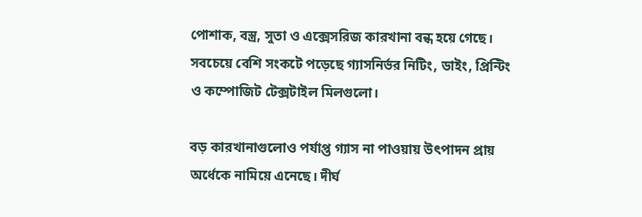পোশাক, বস্ত্র, সুতা ও এক্সেসরিজ কারখানা বন্ধ হয়ে গেছে। সবচেয়ে বেশি সংকটে পড়েছে গ্যাসনির্ভর নিটিং, ডাইং, প্রিন্টিং ও কম্পোজিট টেক্সটাইল মিলগুলো।

বড় কারখানাগুলোও পর্যাপ্ত গ্যাস না পাওয়ায় উৎপাদন প্রায় অর্ধেকে নামিয়ে এনেছে। দীর্ঘ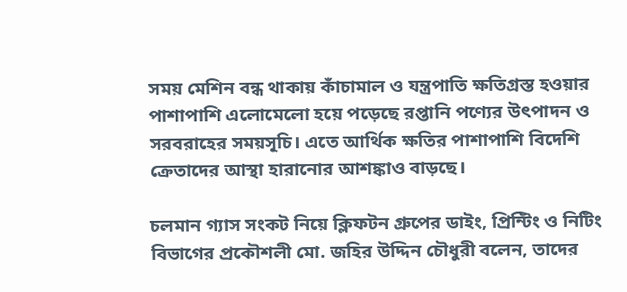সময় মেশিন বন্ধ থাকায় কাঁচামাল ও যন্ত্রপাতি ক্ষতিগ্রস্ত হওয়ার পাশাপাশি এলোমেলো হয়ে পড়েছে রপ্তানি পণ্যের উৎপাদন ও সরবরাহের সময়সূচি। এতে আর্থিক ক্ষতির পাশাপাশি বিদেশি ক্রেতাদের আস্থা হারানোর আশঙ্কাও বাড়ছে।

চলমান গ্যাস সংকট নিয়ে ক্লিফটন গ্রুপের ডাইং, প্রিন্টিং ও নিটিং বিভাগের প্রকৌশলী মো. জহির উদ্দিন চৌধুরী বলেন, তাদের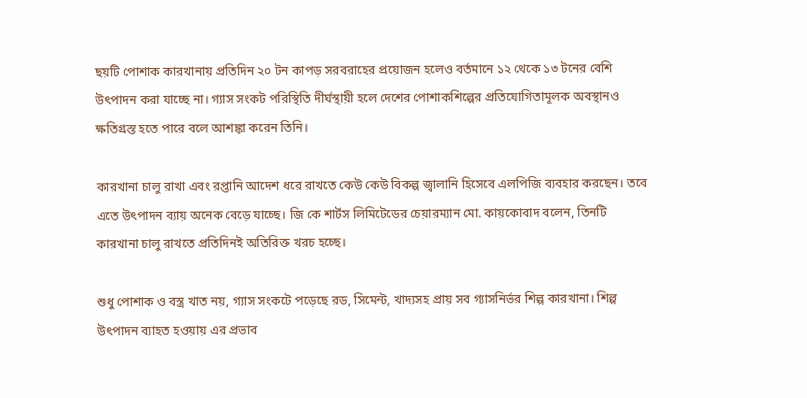ছয়টি পোশাক কারখানায় প্রতিদিন ২০ টন কাপড় সরবরাহের প্রয়োজন হলেও বর্তমানে ১২ থেকে ১৩ টনের বেশি উৎপাদন করা যাচ্ছে না। গ্যাস সংকট পরিস্থিতি দীর্ঘস্থায়ী হলে দেশের পোশাকশিল্পের প্রতিযোগিতামূলক অবস্থানও ক্ষতিগ্রস্ত হতে পারে বলে আশঙ্কা করেন তিনি।

কারখানা চালু রাখা এবং রপ্তানি আদেশ ধরে রাখতে কেউ কেউ বিকল্প জ্বালানি হিসেবে এলপিজি ব্যবহার করছেন। তবে এতে উৎপাদন ব্যায় অনেক বেড়ে যাচ্ছে। জি কে শার্টস লিমিটেডের চেয়ারম্যান মো. কায়কোবাদ বলেন, তিনটি কারখানা চালু রাখতে প্রতিদিনই অতিরিক্ত খরচ হচ্ছে।

শুধু পোশাক ও বস্ত্র খাত নয়, গ্যাস সংকটে পড়েছে রড, সিমেন্ট, খাদ্যসহ প্রায় সব গ্যাসনির্ভর শিল্প কারখানা। শিল্প উৎপাদন ব্যাহত হওয়ায় এর প্রভাব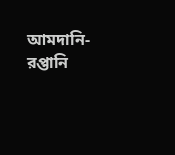আমদানি-রপ্তানি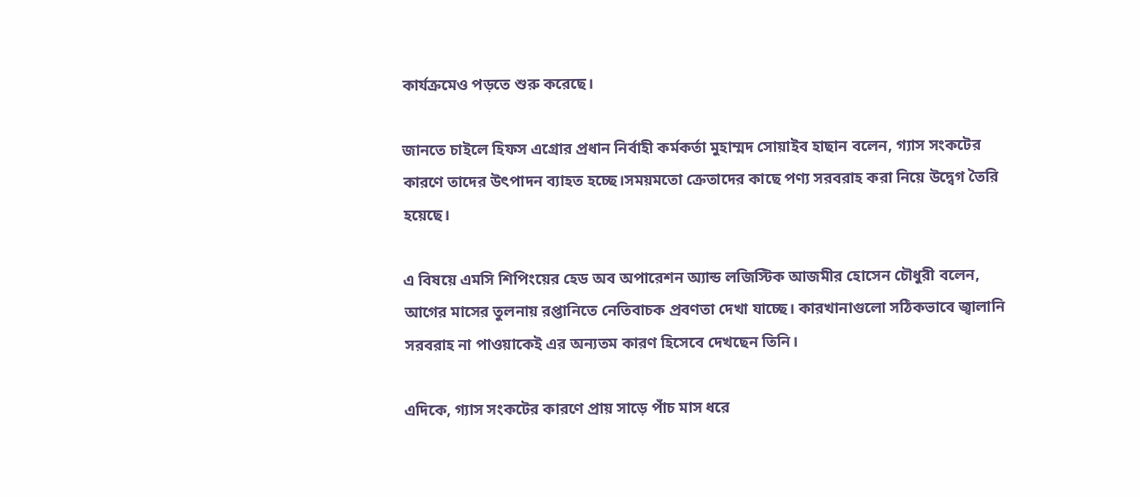কার্যক্রমেও পড়তে শুরু করেছে।

জানতে চাইলে হিফস এগ্রোর প্রধান নির্বাহী কর্মকর্তা মুহাম্মদ সোয়াইব হাছান বলেন, গ্যাস সংকটের কারণে তাদের উৎপাদন ব্যাহত হচ্ছে।সময়মতো ক্রেতাদের কাছে পণ্য সরবরাহ করা নিয়ে উদ্বেগ তৈরি হয়েছে।

এ বিষয়ে এমসি শিপিংয়ের হেড অব অপারেশন অ্যান্ড লজিস্টিক আজমীর হোসেন চৌধুরী বলেন, আগের মাসের তুলনায় রপ্তানিতে নেতিবাচক প্রবণতা দেখা যাচ্ছে। কারখানাগুলো সঠিকভাবে জ্বালানি সরবরাহ না পাওয়াকেই এর অন্যতম কারণ হিসেবে দেখছেন তিনি।

এদিকে, গ্যাস সংকটের কারণে প্রায় সাড়ে পাঁচ মাস ধরে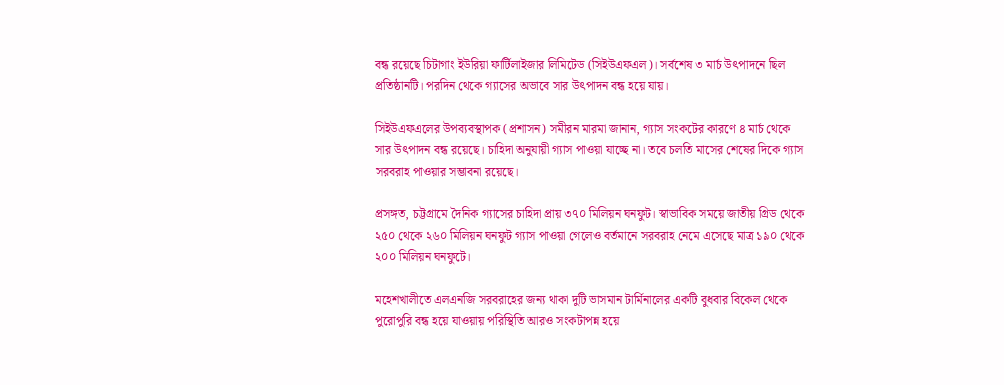বন্ধ রয়েছে চিটাগাং ইউরিয়া ফার্টিলাইজার লিমিটেড (সিইউএফএল)। সর্বশেষ ৩ মার্চ উৎপাদনে ছিল প্রতিষ্ঠানটি। পরদিন থেকে গ্যাসের অভাবে সার উৎপাদন বন্ধ হয়ে যায়।

সিইউএফএলের উপব্যবস্থাপক (প্রশাসন) সমীরন মারমা জানান, গ্যাস সংকটের কারণে ৪ মার্চ থেকে সার উৎপাদন বন্ধ রয়েছে। চাহিদা অনুযায়ী গ্যাস পাওয়া যাচ্ছে না। তবে চলতি মাসের শেষের দিকে গ্যাস সরবরাহ পাওয়ার সম্ভাবনা রয়েছে।

প্রসঙ্গত, চট্টগ্রামে দৈনিক গ্যাসের চাহিদা প্রায় ৩৭০ মিলিয়ন ঘনফুট। স্বাভাবিক সময়ে জাতীয় গ্রিড থেকে ২৫০ থেকে ২৬০ মিলিয়ন ঘনফুট গ্যাস পাওয়া গেলেও বর্তমানে সরবরাহ নেমে এসেছে মাত্র ১৯০ থেকে ২০০ মিলিয়ন ঘনফুটে।

মহেশখালীতে এলএনজি সরবরাহের জন্য থাকা দুটি ভাসমান টার্মিনালের একটি বুধবার বিকেল থেকে পুরোপুরি বন্ধ হয়ে যাওয়ায় পরিস্থিতি আরও সংকটাপন্ন হয়ে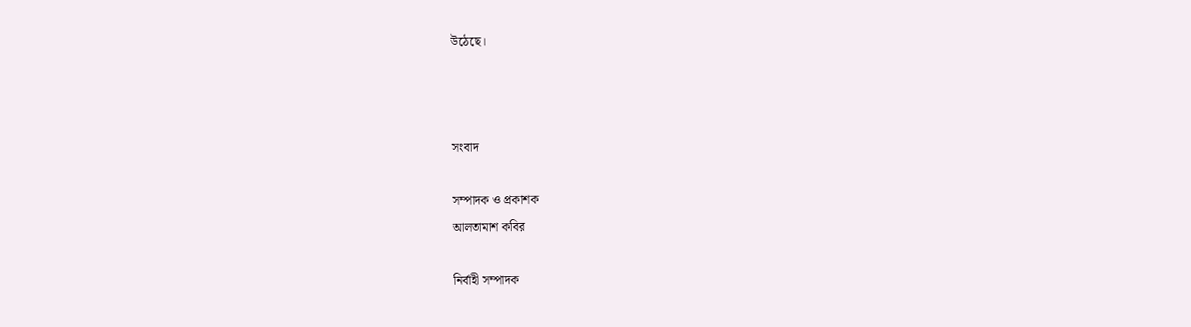উঠেছে।



সংবাদ

সম্পাদক ও প্রকাশক
আলতামাশ কবির

নির্বাহী সম্পাদক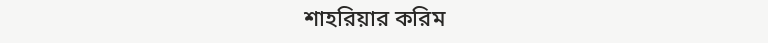শাহরিয়ার করিম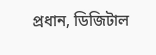প্রধান, ডিজিটাল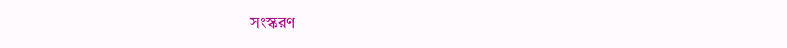সংস্করণ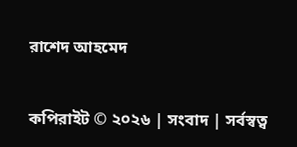রাশেদ আহমেদ


কপিরাইট © ২০২৬ | সংবাদ | সর্বস্বত্ব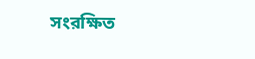সংরক্ষিত